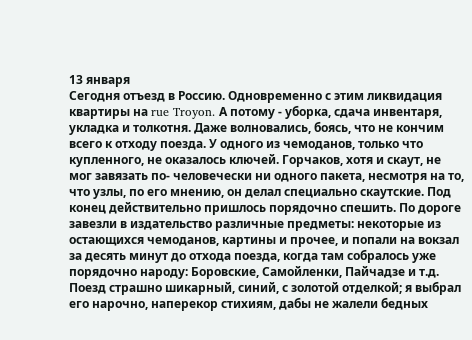13 января
Сегодня отъезд в Россию. Одновременно с этим ликвидация квартиры на rue Troyon. А потому - уборка, сдача инвентаря, укладка и толкотня. Даже волновались, боясь, что не кончим всего к отходу поезда. У одного из чемоданов, только что купленного, не оказалось ключей. Горчаков, хотя и скаут, не мог завязать по- человечески ни одного пакета, несмотря на то, что узлы, по его мнению, он делал специально скаутские. Под конец действительно пришлось порядочно спешить. По дороге завезли в издательство различные предметы: некоторые из остающихся чемоданов, картины и прочее, и попали на вокзал за десять минут до отхода поезда, когда там собралось уже порядочно народу: Боровские, Самойленки, Пайчадзе и т.д. Поезд страшно шикарный, синий, с золотой отделкой; я выбрал его нарочно, наперекор стихиям, дабы не жалели бедных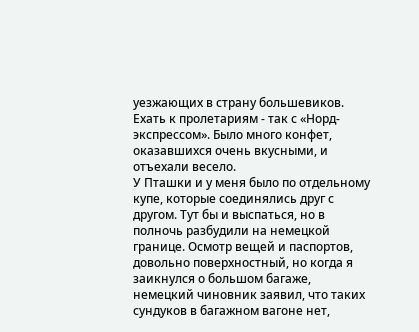уезжающих в страну большевиков. Ехать к пролетариям - так с «Норд-экспрессом». Было много конфет, оказавшихся очень вкусными, и отъехали весело.
У Пташки и у меня было по отдельному купе, которые соединялись друг с другом. Тут бы и выспаться, но в полночь разбудили на немецкой границе. Осмотр вещей и паспортов, довольно поверхностный, но когда я заикнулся о большом багаже, немецкий чиновник заявил, что таких сундуков в багажном вагоне нет,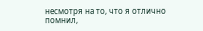несмотря на то, что я отлично помнил,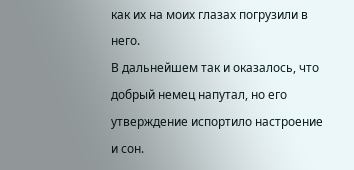как их на моих глазах погрузили в него.
В дальнейшем так и оказалось, что добрый немец напутал, но его утверждение испортило настроение и сон.